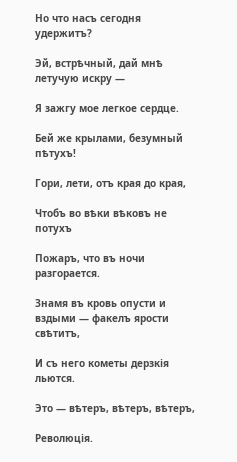Но что насъ сегодня удержитъ?

Эй, встрѣчный, дай мнѣ летучую искру —

Я зажгу мое легкое сердце.

Бей же крылами, безумный пѣтухъ!

Гори, лети, отъ края до края,

Чтобъ во вѣки вѣковъ не потухъ

Пожаръ, что въ ночи разгорается.

Знамя въ кровь опусти и вздыми — факелъ ярости свѣтитъ,

И съ него кометы дерзкія льются.

Это — вѣтеръ, вѣтеръ, вѣтеръ,

Революція.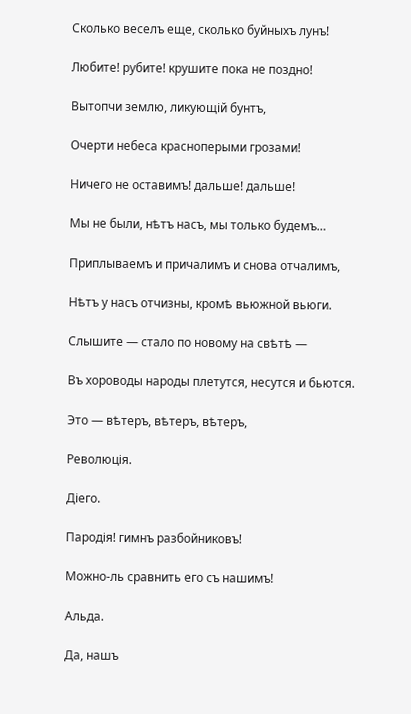Сколько веселъ еще, сколько буйныхъ лунъ!

Любите! рубите! крушите пока не поздно!

Вытопчи землю, ликующій бунтъ,

Очерти небеса красноперыми грозами!

Ничего не оставимъ! дальше! дальше!

Мы не были, нѣтъ насъ, мы только будемъ…

Приплываемъ и причалимъ и снова отчалимъ,

Нѣтъ у насъ отчизны, кромѣ вьюжной вьюги.

Слышите — стало по новому на свѣтѣ —

Въ хороводы народы плетутся, несутся и бьются.

Это — вѣтеръ, вѣтеръ, вѣтеръ,

Революція.

Діего.

Пародія! гимнъ разбойниковъ!

Можно-ль сравнить его съ нашимъ!

Альда.

Да, нашъ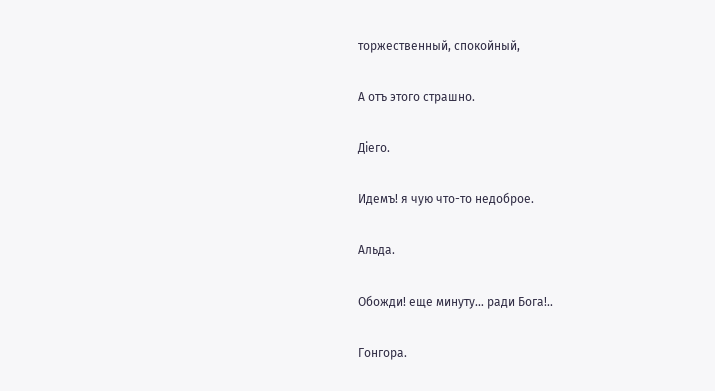торжественный, спокойный,

А отъ этого страшно.

Діего.

Идемъ! я чую что-то недоброе.

Альда.

Обожди! еще минуту… ради Бога!..

Гонгора.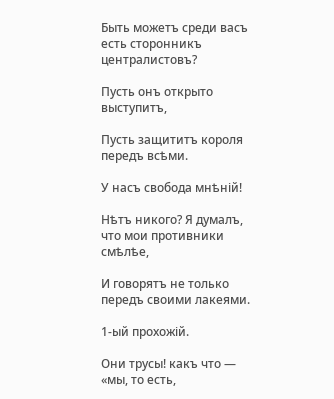Быть можетъ среди васъ есть сторонникъ централистовъ?

Пусть онъ открыто выступитъ,

Пусть защититъ короля передъ всѣми.

У насъ свобода мнѣній!

Нѣтъ никого? Я думалъ, что мои противники смѣлѣе,

И говорятъ не только передъ своими лакеями.

1-ый прохожій.

Они трусы! какъ что — «мы, то есть,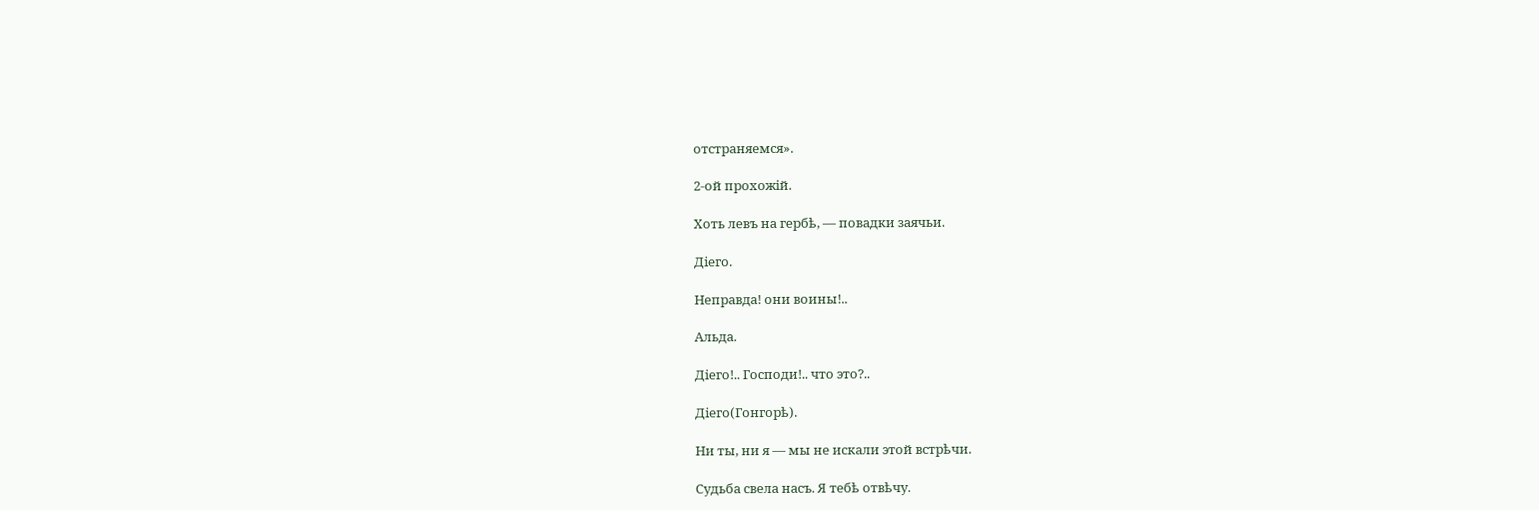отстраняемся».

2-ой прохожій.

Хоть левъ на гербѣ, — повадки заячьи.

Діего.

Неправда! они воины!..

Альда.

Діего!.. Господи!.. что это?..

Діего(Гонгорѣ).

Ни ты, ни я — мы не искали этой встрѣчи.

Судьба свела насъ. Я тебѣ отвѣчу.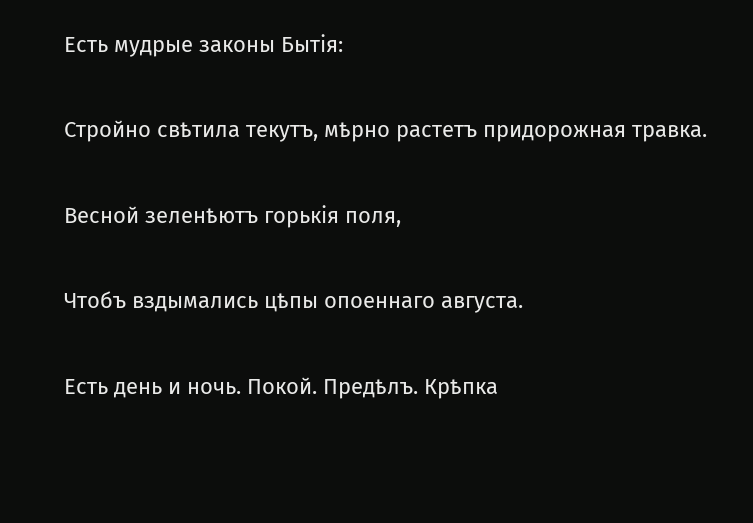Есть мудрые законы Бытія:

Стройно свѣтила текутъ, мѣрно растетъ придорожная травка.

Весной зеленѣютъ горькія поля,

Чтобъ вздымались цѣпы опоеннаго августа.

Есть день и ночь. Покой. Предѣлъ. Крѣпка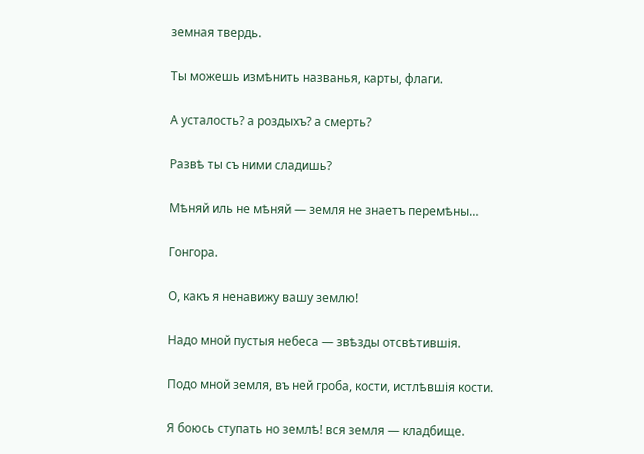земная твердь.

Ты можешь измѣнить названья, карты, флаги.

А усталость? а роздыхъ? а смерть?

Развѣ ты съ ними сладишь?

Мѣняй иль не мѣняй — земля не знаетъ перемѣны…

Гонгора.

О, какъ я ненавижу вашу землю!

Надо мной пустыя небеса — звѣзды отсвѣтившія.

Подо мной земля, въ ней гроба, кости, истлѣвшія кости.

Я боюсь ступать но землѣ! вся земля — кладбище.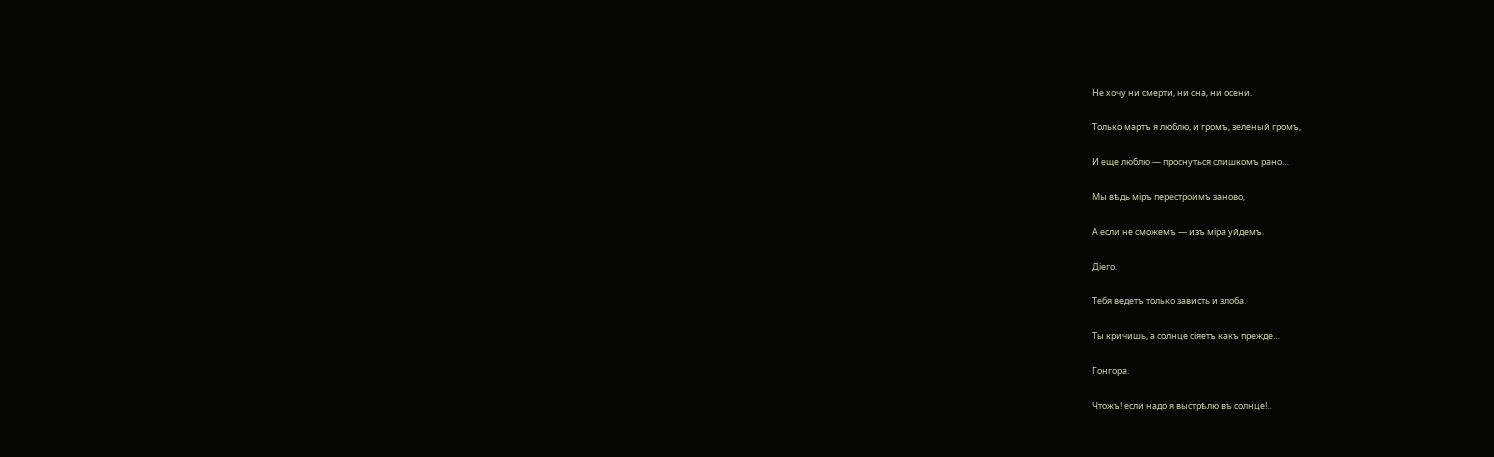Не хочу ни смерти, ни сна, ни осени.

Только мартъ я люблю, и громъ, зеленый громъ,

И еще люблю — проснуться слишкомъ рано…

Мы вѣдь міръ перестроимъ заново,

А если не сможемъ — изъ міра уйдемъ.

Діего.

Тебя ведетъ только зависть и злоба.

Ты кричишь, а солнце сіяетъ какъ прежде…

Гонгора.

Чтожъ! если надо я выстрѣлю въ солнце!..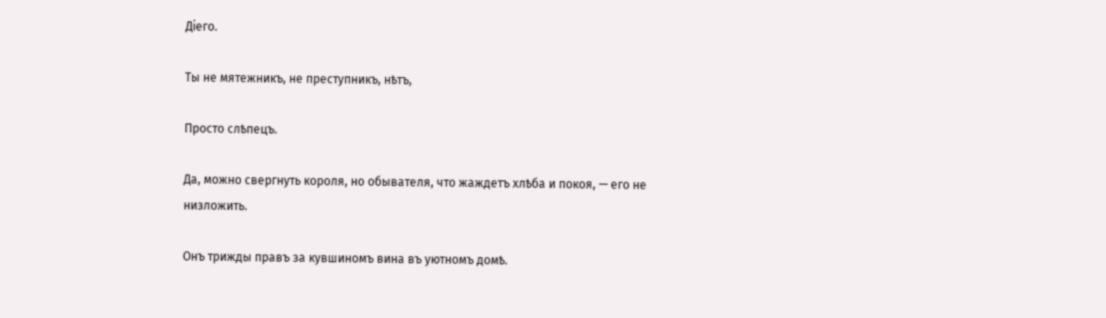Діего.

Ты не мятежникъ, не преступникъ, нѣтъ,

Просто слѣпецъ.

Да, можно свергнуть короля, но обывателя, что жаждетъ хлѣба и покоя, — его не низложить.

Онъ трижды правъ за кувшиномъ вина въ уютномъ домѣ.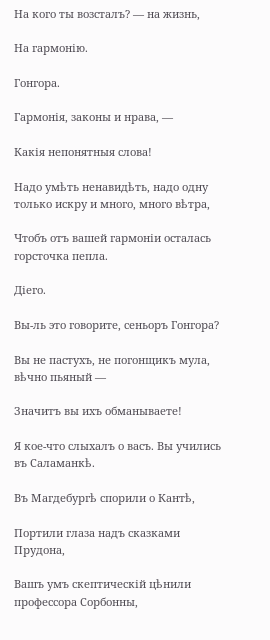На кого ты возсталъ? — на жизнь,

На гармонію.

Гонгора.

Гармонія, законы и нрава, —

Какія непонятныя слова!

Надо умѣть ненавидѣть, надо одну только искру и много, много вѣтра,

Чтобъ отъ вашей гармоніи осталась горсточка пепла.

Діего.

Вы-ль это говорите, сеньоръ Гонгора?

Вы не пастухъ, не погонщикъ мула, вѣчно пьяный —

Значитъ вы ихъ обманываете!

Я кое-что слыхалъ о васъ. Вы учились въ Саламанкѣ.

Въ Магдебургѣ спорили о Кантѣ,

Портили глаза надъ сказками Прудона,

Вашъ умъ скептическій цѣнили профессора Сорбонны,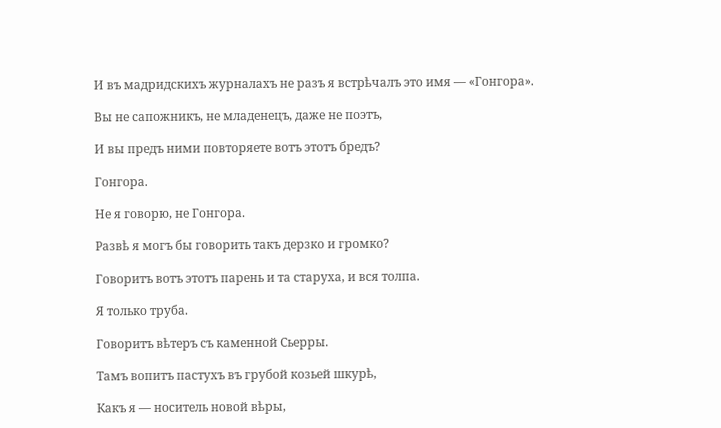И въ мадридскихъ журналахъ не разъ я встрѣчалъ это имя — «Гонгора».

Вы не сапожникъ, не младенецъ, даже не поэтъ,

И вы предъ ними повторяете вотъ этотъ бредъ?

Гонгора.

Не я говорю, не Гонгора.

Развѣ я могъ бы говорить такъ дерзко и громко?

Говоритъ вотъ этотъ парень и та старуха, и вся толпа.

Я только труба.

Говоритъ вѣтеръ съ каменной Сьерры.

Тамъ вопитъ пастухъ въ грубой козьей шкурѣ,

Какъ я — носитель новой вѣры,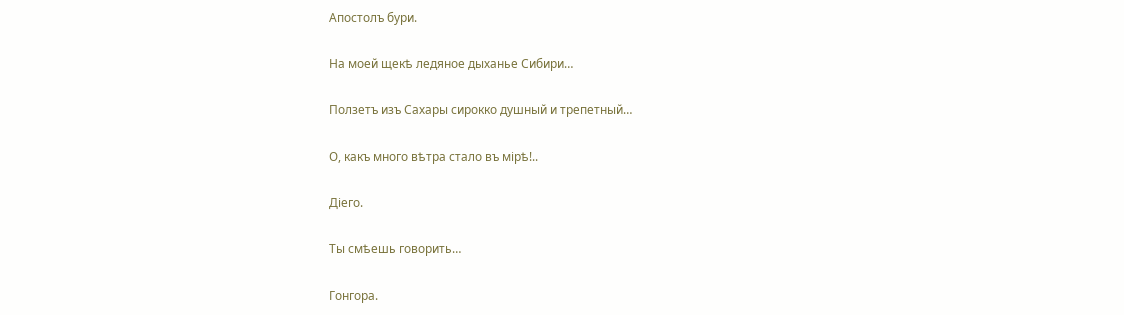Апостолъ бури.

На моей щекѣ ледяное дыханье Сибири…

Ползетъ изъ Сахары сирокко душный и трепетный…

О, какъ много вѣтра стало въ мірѣ!..

Діего.

Ты смѣешь говорить…

Гонгора.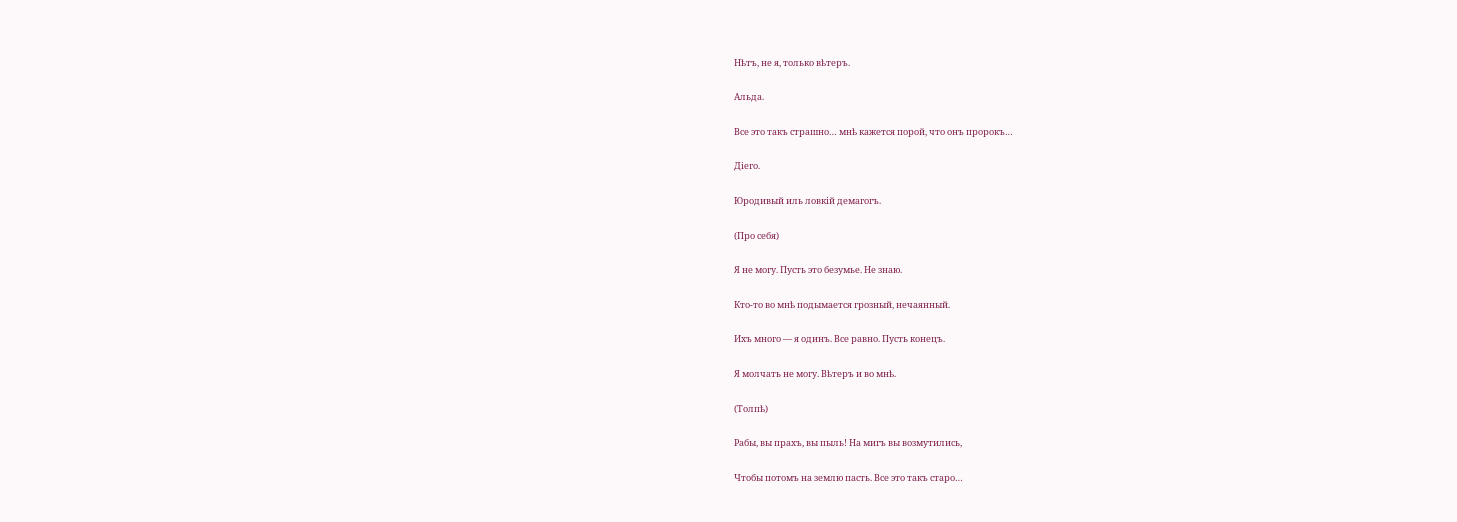Нѣтъ, не я, только вѣтеръ.

Альда.

Все это такъ страшно… мнѣ кажется порой, что онъ пророкъ…

Діего.

Юродивый иль ловкій демагогъ.

(Про себя)

Я не могу. Пусть это безумье. Не знаю.

Кто-то во мнѣ подымается грозный, нечаянный.

Ихъ много — я одинъ. Все равно. Пусть конецъ.

Я молчать не могу. Вѣтеръ и во мнѣ.

(Толпѣ)

Рабы, вы прахъ, вы пыль! На мигъ вы возмутились,

Чтобы потомъ на землю пасть. Все это такъ старо…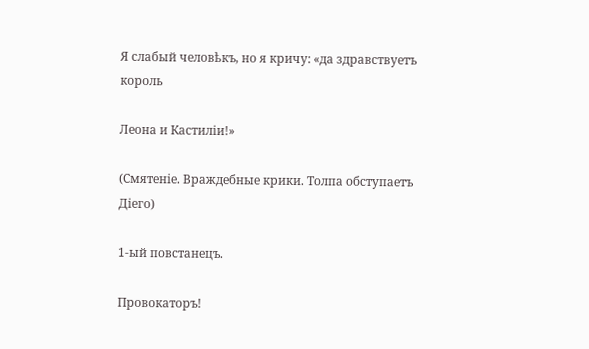Я слабый человѣкъ, но я кричу: «да здравствуетъ король

Леона и Кастиліи!»

(Смятеніе. Враждебные крики. Толпа обступаетъ Діего)

1-ый повстанецъ.

Провокаторъ!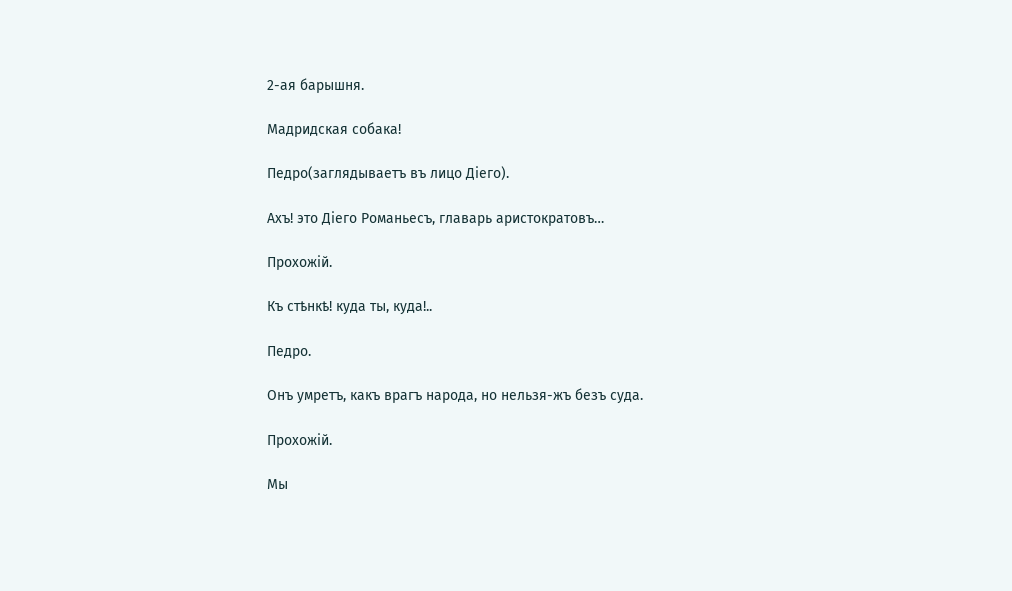2-ая барышня.

Мадридская собака!

Педро(заглядываетъ въ лицо Діего).

Ахъ! это Діего Романьесъ, главарь аристократовъ…

Прохожій.

Къ стѣнкѣ! куда ты, куда!..

Педро.

Онъ умретъ, какъ врагъ народа, но нельзя-жъ безъ суда.

Прохожій.

Мы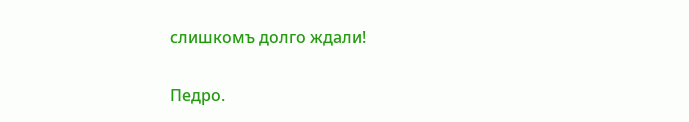слишкомъ долго ждали!

Педро.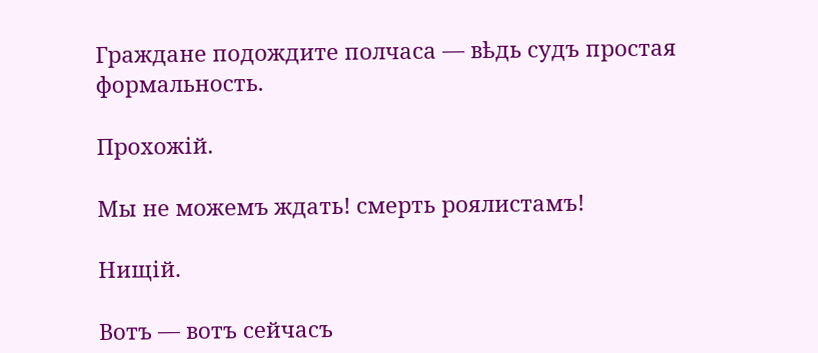Граждане подождите полчаса — вѣдь судъ простая формальность.

Прохожій.

Мы не можемъ ждать! смерть роялистамъ!

Нищій.

Вотъ — вотъ сейчасъ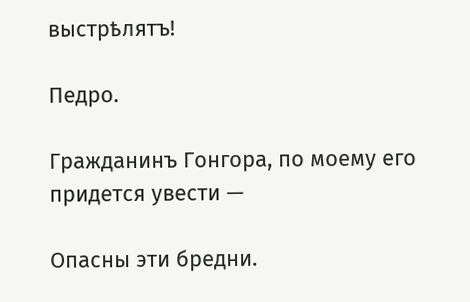выстрѣлятъ!

Педро.

Гражданинъ Гонгора, по моему его придется увести —

Опасны эти бредни.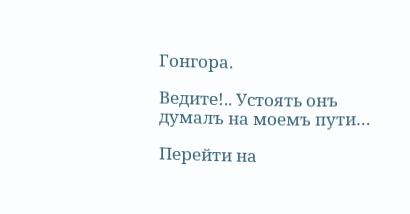Гонгора.

Ведите!.. Устоять онъ думалъ на моемъ пути…

Перейти на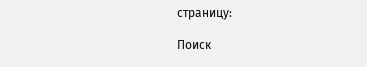страницу:

Поиск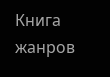Книга жанров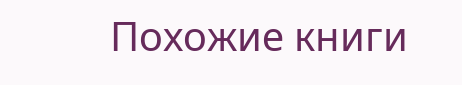Похожие книги